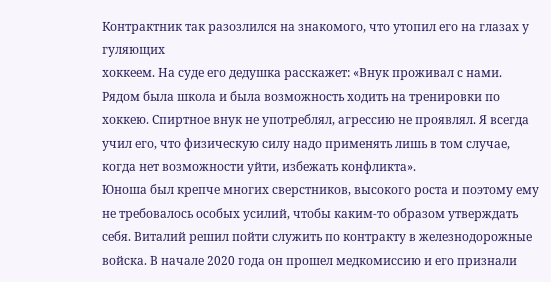Контрактник так разозлился на знакомого, что утопил его на глазах у гуляющих
хоккеем. На суде его дедушка расскажет: «Внук проживал с нами. Рядом была школа и была возможность ходить на тренировки по хоккею. Спиртное внук не употреблял, агрессию не проявлял. Я всегда учил его, что физическую силу надо применять лишь в том случае, когда нет возможности уйти, избежать конфликта».
Юноша был крепче многих сверстников, высокого роста и поэтому ему не требовалось особых усилий, чтобы каким-то образом утверждать себя. Виталий решил пойти служить по контракту в железнодорожные войска. В начале 2020 года он прошел медкомиссию и его признали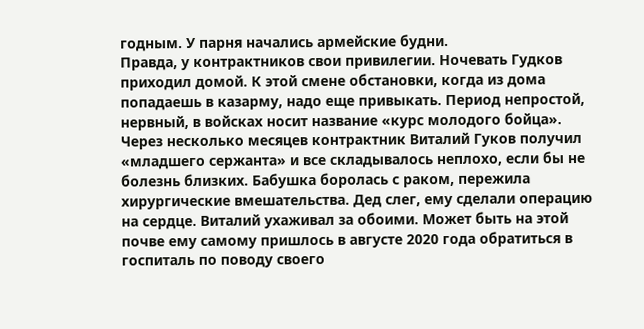годным. У парня начались армейские будни.
Правда, у контрактников свои привилегии. Ночевать Гудков приходил домой. К этой смене обстановки, когда из дома попадаешь в казарму, надо еще привыкать. Период непростой, нервный, в войсках носит название «курс молодого бойца».
Через несколько месяцев контрактник Виталий Гуков получил «младшего сержанта» и все складывалось неплохо, если бы не болезнь близких. Бабушка боролась с раком, пережила хирургические вмешательства. Дед слег, ему сделали операцию на сердце. Виталий ухаживал за обоими. Может быть на этой почве ему самому пришлось в августе 2020 года обратиться в госпиталь по поводу своего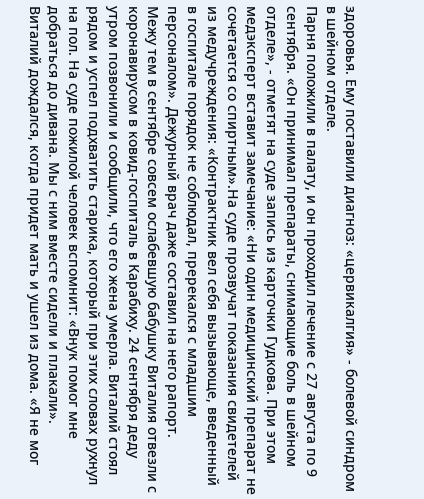здоровья. Ему поставили диагноз: «цервикалгия» - болевой синдром в шейном отделе.
Парня положили в палату, и он проходил лечение с 27 августа по 9 сентября. «Он принимал препараты, снимающие боль в шейном отделе», - отметят на суде запись из карточки Гудкова. При этом медэксперт вставит замечание: «Ни один медицинский препарат не сочетается со спиртным».На суде прозвучат показания свидетелей из медучреждения: «Контрактник вел себя вызывающе, введенный в госпитале порядок не соблюдал, пререкался с младшим персоналом». Дежурный врач даже составил на него рапорт.
Межу тем в сентябре совсем ослабевшую бабушку Виталия отвезли с коронавирусом в ковид-госпиталь в Карабиху. 24 сентября деду утром позвонили и сообщили, что его жена умерла. Виталий стоял рядом и успел подхватить старика, который при этих словах рухнул на пол. На суде пожилой человек вспомнит: «Внук помог мне добраться до дивана. Мы с ним вместе сидели и плакали».
Виталий дождался, когда придет мать и ушел из дома. «Я не мог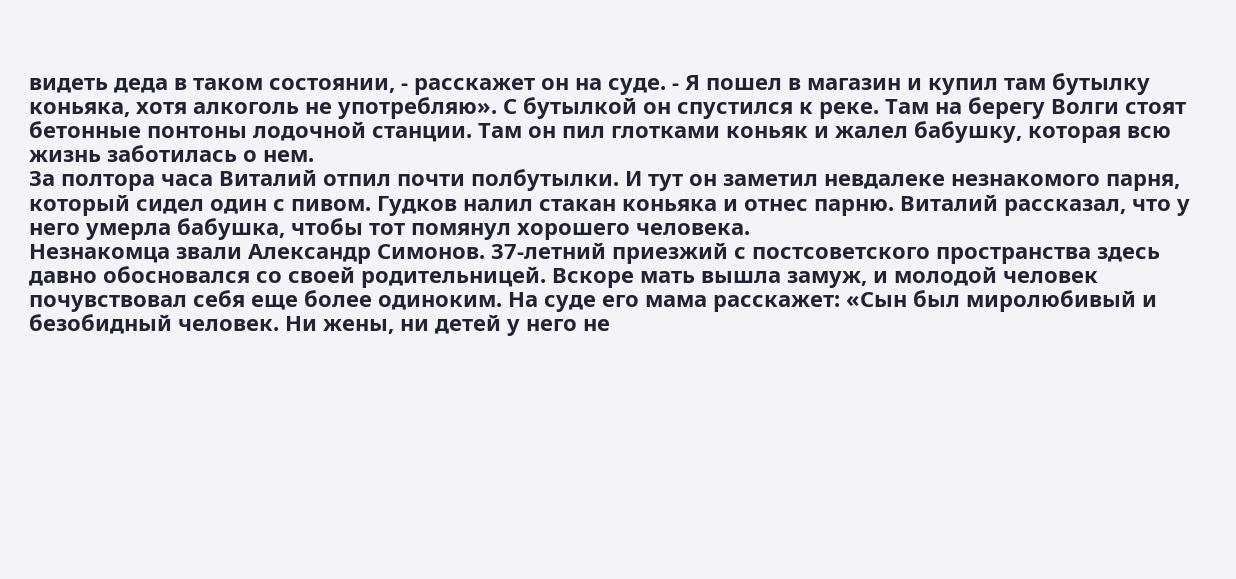видеть деда в таком состоянии, - расскажет он на суде. - Я пошел в магазин и купил там бутылку коньяка, хотя алкоголь не употребляю». С бутылкой он спустился к реке. Там на берегу Волги стоят бетонные понтоны лодочной станции. Там он пил глотками коньяк и жалел бабушку, которая всю жизнь заботилась о нем.
За полтора часа Виталий отпил почти полбутылки. И тут он заметил невдалеке незнакомого парня, который сидел один с пивом. Гудков налил стакан коньяка и отнес парню. Виталий рассказал, что у него умерла бабушка, чтобы тот помянул хорошего человека.
Незнакомца звали Александр Симонов. 37-летний приезжий с постсоветского пространства здесь давно обосновался со своей родительницей. Вскоре мать вышла замуж, и молодой человек почувствовал себя еще более одиноким. На суде его мама расскажет: «Сын был миролюбивый и безобидный человек. Ни жены, ни детей у него не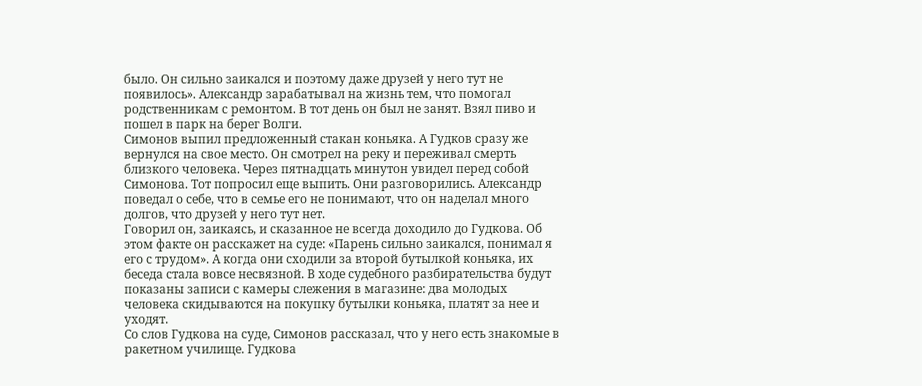было. Он сильно заикался и поэтому даже друзей у него тут не появилось». Александр зарабатывал на жизнь тем, что помогал родственникам с ремонтом. В тот день он был не занят. Взял пиво и пошел в парк на берег Волги.
Симонов выпил предложенный стакан коньяка. А Гудков сразу же вернулся на свое место. Он смотрел на реку и переживал смерть близкого человека. Через пятнадцать минутон увидел перед собой Симонова. Тот попросил еще выпить. Они разговорились. Александр поведал о себе, что в семье его не понимают, что он наделал много долгов, что друзей у него тут нет.
Говорил он, заикаясь, и сказанное не всегда доходило до Гудкова. Об этом факте он расскажет на суде: «Парень сильно заикался, понимал я его с трудом». А когда они сходили за второй бутылкой коньяка, их беседа стала вовсе несвязной. В ходе судебного разбирательства будут показаны записи с камеры слежения в магазине: два молодых человека скидываются на покупку бутылки коньяка, платят за нее и уходят.
Со слов Гудкова на суде, Симонов рассказал, что у него есть знакомые в ракетном училище. Гудкова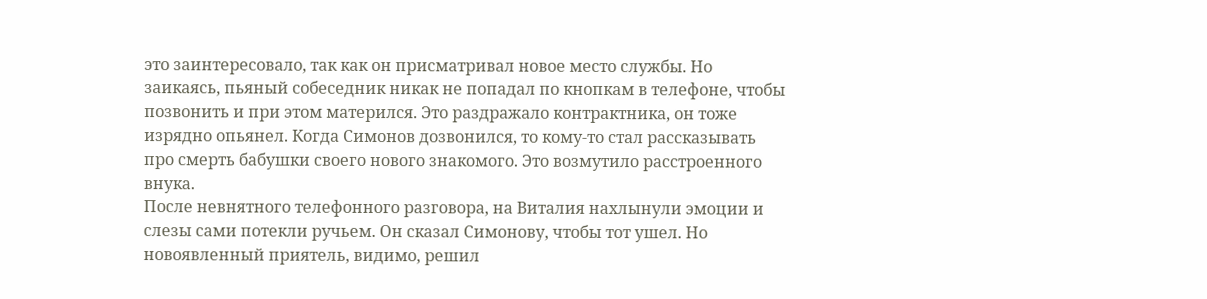это заинтересовало, так как он присматривал новое место службы. Но заикаясь, пьяный собеседник никак не попадал по кнопкам в телефоне, чтобы позвонить и при этом матерился. Это раздражало контрактника, он тоже изрядно опьянел. Когда Симонов дозвонился, то кому-то стал рассказывать про смерть бабушки своего нового знакомого. Это возмутило расстроенного внука.
После невнятного телефонного разговора, на Виталия нахлынули эмоции и слезы сами потекли ручьем. Он сказал Симонову, чтобы тот ушел. Но новоявленный приятель, видимо, решил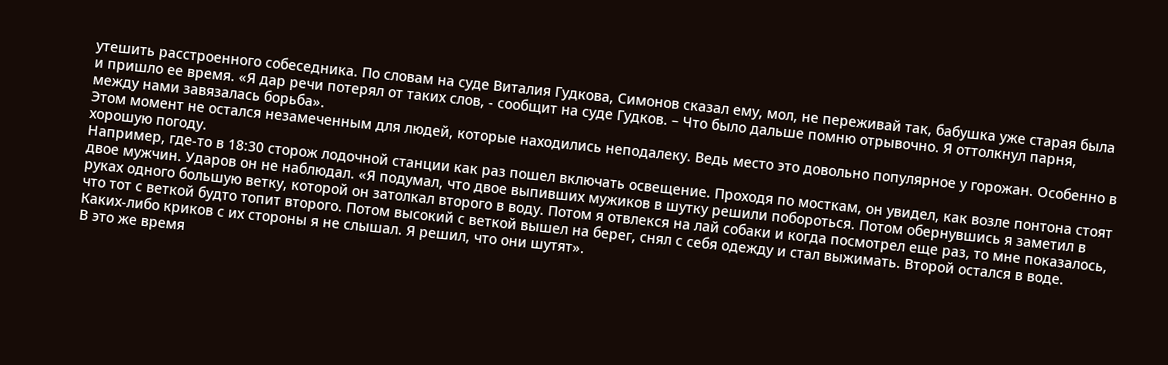утешить расстроенного собеседника. По словам на суде Виталия Гудкова, Симонов сказал ему, мол, не переживай так, бабушка уже старая была и пришло ее время. «Я дар речи потерял от таких слов, - сообщит на суде Гудков. – Что было дальше помню отрывочно. Я оттолкнул парня, между нами завязалась борьба».
Этом момент не остался незамеченным для людей, которые находились неподалеку. Ведь место это довольно популярное у горожан. Особенно в хорошую погоду.
Например, где-то в 18:30 сторож лодочной станции как раз пошел включать освещение. Проходя по мосткам, он увидел, как возле понтона стоят двое мужчин. Ударов он не наблюдал. «Я подумал, что двое выпивших мужиков в шутку решили побороться. Потом обернувшись я заметил в руках одного большую ветку, которой он затолкал второго в воду. Потом я отвлекся на лай собаки и когда посмотрел еще раз, то мне показалось, что тот с веткой будто топит второго. Потом высокий с веткой вышел на берег, снял с себя одежду и стал выжимать. Второй остался в воде. Каких-либо криков с их стороны я не слышал. Я решил, что они шутят».
В это же время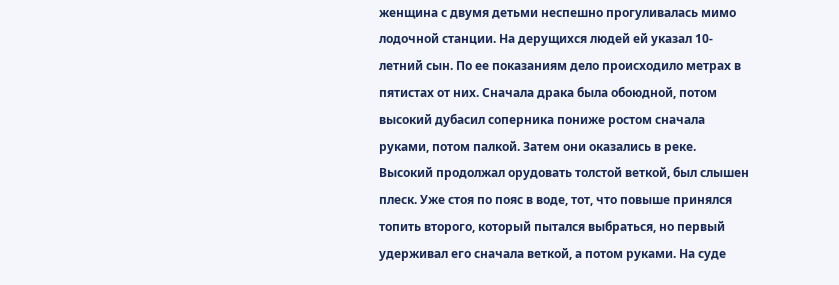женщина с двумя детьми неспешно прогуливалась мимо лодочной станции. На дерущихся людей ей указал 10-летний сын. По ее показаниям дело происходило метрах в пятистах от них. Сначала драка была обоюдной, потом высокий дубасил соперника пониже ростом сначала руками, потом палкой. Затем они оказались в реке. Высокий продолжал орудовать толстой веткой, был слышен плеск. Уже стоя по пояс в воде, тот, что повыше принялся топить второго, который пытался выбраться, но первый удерживал его сначала веткой, а потом руками. На суде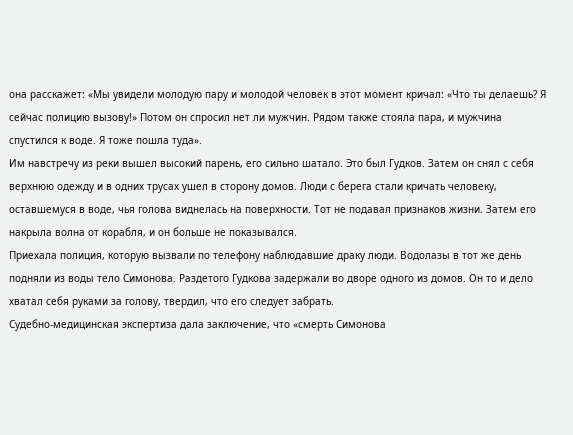она расскажет: «Мы увидели молодую пару и молодой человек в этот момент кричал: «Что ты делаешь? Я сейчас полицию вызову!» Потом он спросил нет ли мужчин. Рядом также стояла пара, и мужчина спустился к воде. Я тоже пошла туда».
Им навстречу из реки вышел высокий парень, его сильно шатало. Это был Гудков. Затем он снял с себя верхнюю одежду и в одних трусах ушел в сторону домов. Люди с берега стали кричать человеку, оставшемуся в воде, чья голова виднелась на поверхности. Тот не подавал признаков жизни. Затем его накрыла волна от корабля, и он больше не показывался.
Приехала полиция, которую вызвали по телефону наблюдавшие драку люди. Водолазы в тот же день подняли из воды тело Симонова. Раздетого Гудкова задержали во дворе одного из домов. Он то и дело хватал себя руками за голову, твердил, что его следует забрать.
Судебно-медицинская экспертиза дала заключение, что «смерть Симонова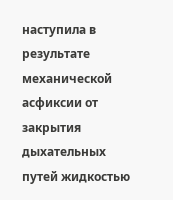наступила в результате механической асфиксии от закрытия дыхательных путей жидкостью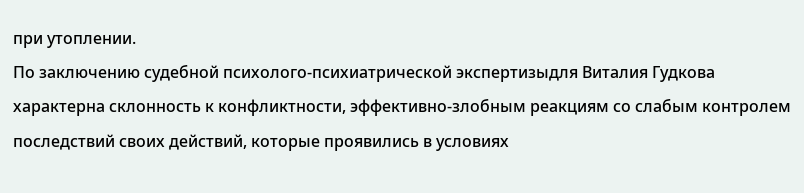при утоплении.
По заключению судебной психолого-психиатрической экспертизыдля Виталия Гудкова характерна склонность к конфликтности, эффективно-злобным реакциям со слабым контролем последствий своих действий, которые проявились в условиях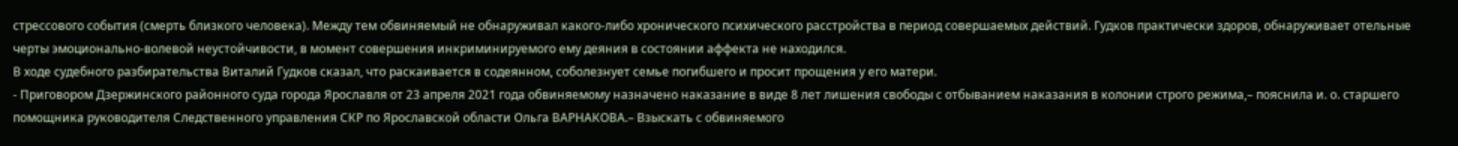стрессового события (смерть близкого человека). Между тем обвиняемый не обнаруживал какого-либо хронического психического расстройства в период совершаемых действий. Гудков практически здоров, обнаруживает отельные черты эмоционально-волевой неустойчивости, в момент совершения инкриминируемого ему деяния в состоянии аффекта не находился.
В ходе судебного разбирательства Виталий Гудков сказал, что раскаивается в содеянном, соболезнует семье погибшего и просит прощения у его матери.
- Приговором Дзержинского районного суда города Ярославля от 23 апреля 2021 года обвиняемому назначено наказание в виде 8 лет лишения свободы с отбыванием наказания в колонии строго режима,– пояснила и. о. старшего помощника руководителя Следственного управления СКР по Ярославской области Ольга ВАРНАКОВА.– Взыскать с обвиняемого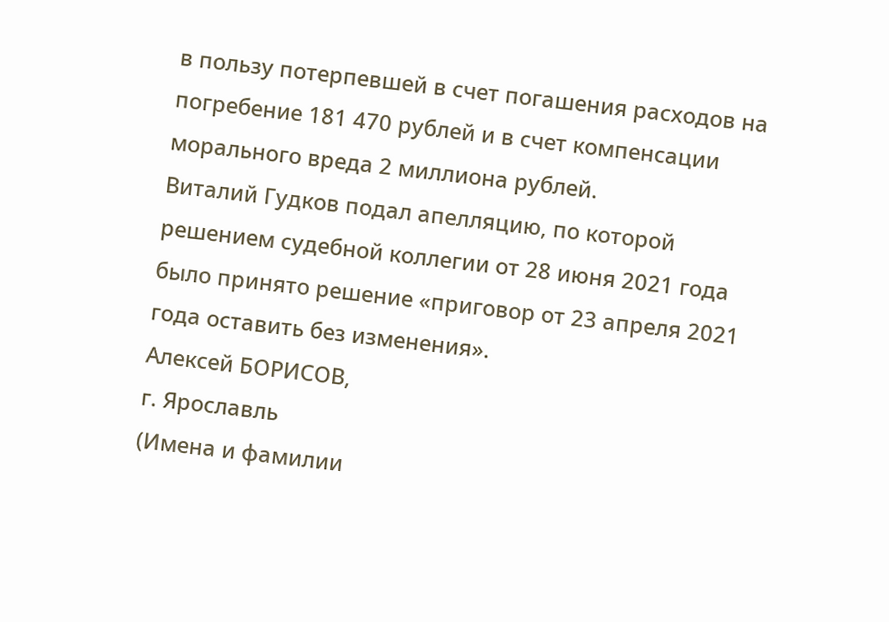в пользу потерпевшей в счет погашения расходов на погребение 181 470 рублей и в счет компенсации морального вреда 2 миллиона рублей.
Виталий Гудков подал апелляцию, по которой решением судебной коллегии от 28 июня 2021 года было принято решение «приговор от 23 апреля 2021 года оставить без изменения».
Алексей БОРИСОВ,
г. Ярославль
(Имена и фамилии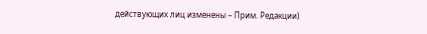действующих лиц изменены – Прим. Редакции)